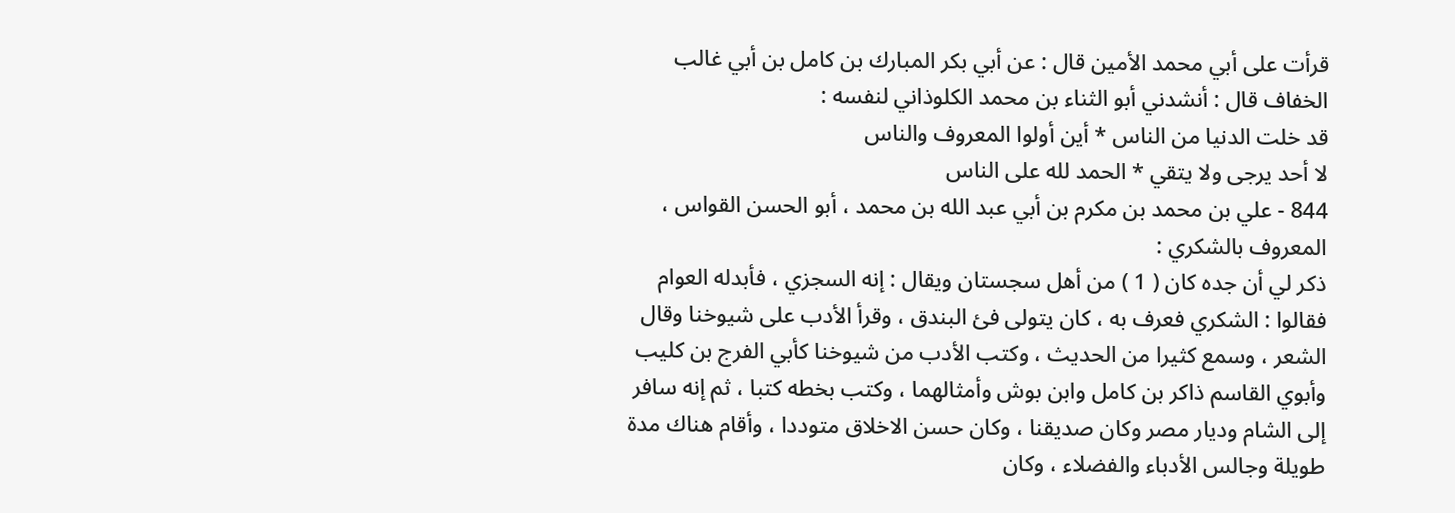قرأت على أبي محمد الأمين قال : عن أبي بكر المبارك بن كامل بن أبي غالب
الخفاف قال : أنشدني أبو الثناء بن محمد الكلوذاني لنفسه :
قد خلت الدنيا من الناس * أين أولوا المعروف والناس
لا أحد يرجى ولا يتقي * الحمد لله على الناس
844 - علي بن محمد بن مكرم بن أبي عبد الله بن محمد ، أبو الحسن القواس ،
المعروف بالشكري :
ذكر لي أن جده كان ( 1 ) من أهل سجستان ويقال : إنه السجزي ، فأبدله العوام
فقالوا : الشكري فعرف به ، كان يتولى فئ البندق ، وقرأ الأدب على شيوخنا وقال
الشعر ، وسمع كثيرا من الحديث ، وكتب الأدب من شيوخنا كأبي الفرج بن كليب
وأبوي القاسم ذاكر بن كامل وابن بوش وأمثالهما ، وكتب بخطه كتبا ، ثم إنه سافر
إلى الشام وديار مصر وكان صديقنا ، وكان حسن الاخلاق متوددا ، وأقام هناك مدة
طويلة وجالس الأدباء والفضلاء ، وكان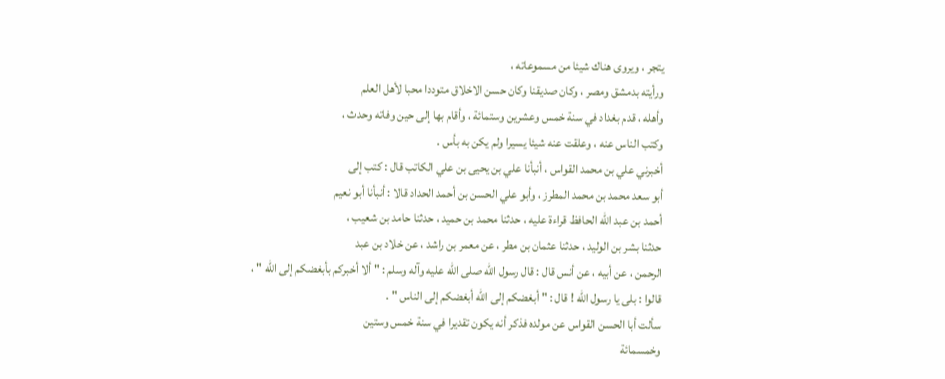يتجر ، ويروى هناك شيئا من مسموعاته ،
ورأيته بدمشق ومصر ، وكان صديقنا وكان حسن الاخلاق متوددا محبا لأهل العلم
وأهله ، قدم بغداد في سنة خمس وعشرين وستمائة ، وأقام بها إلى حين وفاته وحدث ،
وكتب الناس عنه ، وعلقت عنه شيئا يسيرا ولم يكن به بأس .
أخبرني علي بن محمد القواس ، أنبأنا علي بن يحيى بن علي الكاتب قال : كتب إلى
أبو سعد محمد بن محمد المطرز ، وأبو علي الحسن بن أحمد الحداد قالا : أنبأنا أبو نعيم
أحمد بن عبد الله الحافظ قراءة عليه ، حدثنا محمد بن حميد ، حدثنا حامد بن شعيب ،
حدثنا بشر بن الوليد ، حدثنا عثمان بن مطر ، عن معمر بن راشد ، عن خلاد بن عبد
الرحمن ، عن أبيه ، عن أنس قال : قال رسول الله صلى الله عليه وآله وسلم : " ألا أخبركم بأبغضكم إلى الله " ،
قالوا : بلى يا رسول الله ! قال : " أبغضكم إلى الله أبغضكم إلى الناس " .
سألت أبا الحسن القواس عن مولده فذكر أنه يكون تقديرا في سنة خمس وستين
وخمسمائة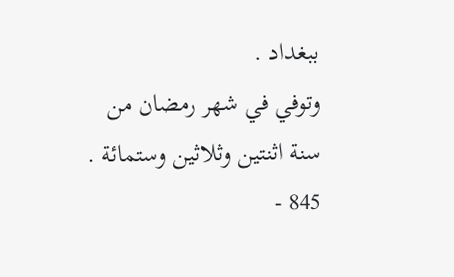ببغداد .
وتوفي في شهر رمضان من سنة اثنتين وثلاثين وستمائة .
845 -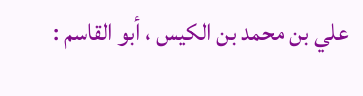علي بن محمد بن الكيس ، أبو القاسم :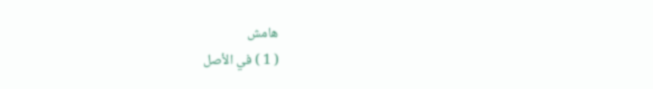هامش
( 1 ) في الأصل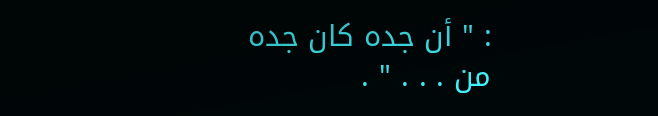: " أن جده كان جده من . . . " .